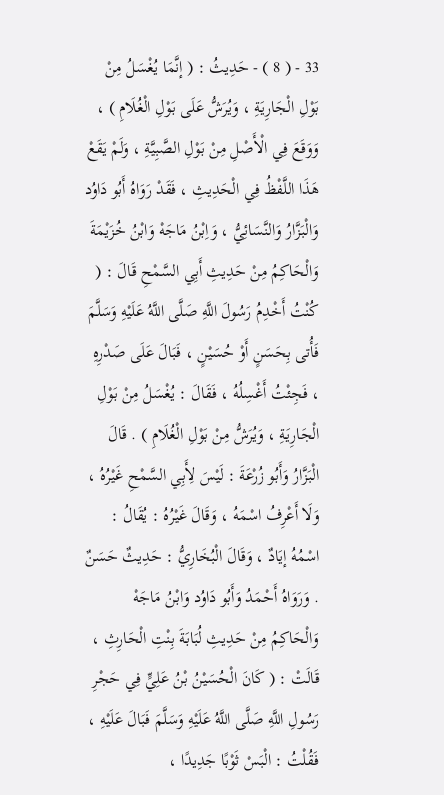33 - ( 8 ) - حَدِيثُ : ( إنَّمَا يُغْسَلُ مِنْ بَوْلِ الْجَارِيَةِ ، وَيُرَشُّ عَلَى بَوْلِ الْغُلَامِ ) ، وَوَقَعَ فِي الْأَصْلِ مِنْ بَوْلِ الصَّبِيَّةِ ، وَلَمْ يَقَعْ هَذَا اللَّفْظُ فِي الْحَدِيثِ ، فَقَدْ رَوَاهُ أَبُو دَاوُد وَالْبَزَّارُ وَالنَّسَائِيُّ ، وَاِبْنُ مَاجَهْ وَابْنُ خُزَيْمَةَ وَالْحَاكِمُ مِنْ حَدِيثِ أَبِي السَّمْحِ قَالَ : ( كُنْتُ أَخْدِمُ رَسُولَ اللَّهِ صَلَّى اللَّهُ عَلَيْهِ وَسَلَّمَ فَأُتى بِحَسَنٍ أَوْ حُسَيْنٍ ، فَبَالَ عَلَى صَدْرِهِ ، فَجِئْتُ أَغْسِلُهُ ، فَقَالَ : يُغْسَلُ مِنْ بَوْلِ الْجَارِيَةِ ، وَيُرَشُّ مِنْ بَوْلِ الْغُلَامِ ) . قَالَ الْبَزَّارُ وَأَبُو زُرْعَةَ : لَيْسَ لِأَبِي السَّمْحِ غَيْرُهُ ، وَلَا أَعْرِفُ اسْمَهُ ، وَقَالَ غَيْرُهُ : يُقَالُ : اسْمُهُ إيَادٌ ، وَقَالَ الْبُخَارِيُّ : حَدِيثٌ حَسَنٌ . وَرَوَاهُ أَحْمَدُ وَأَبُو دَاوُد وَابْنُ مَاجَهْ وَالْحَاكِمُ مِنْ حَدِيثِ لُبَابَةَ بِنْتِ الْحَارِثِ ، قَالَتْ : ( كَانَ الْحُسَيْنُ بْنُ عَلِيٍّ فِي حَجْرِ رَسُولِ اللَّهِ صَلَّى اللَّهُ عَلَيْهِ وَسَلَّمَ فَبَالَ عَلَيْهِ ، فَقُلْتُ : الْبَسْ ثَوْبًا جَدِيدًا ،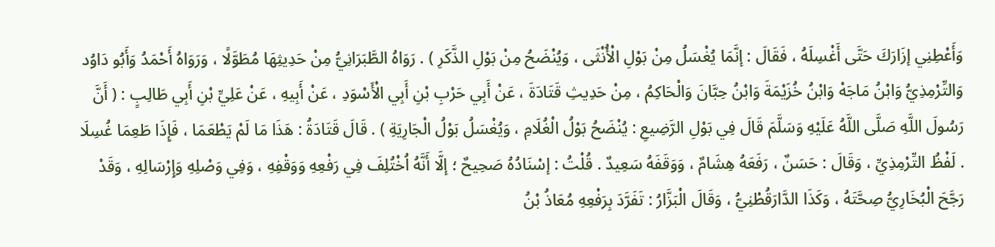وَأَعْطِنِي إزَارَكَ حَتَّى أَغْسِلَهُ ، فَقَالَ : إنَّمَا يُغْسَلُ مِنْ بَوْلِ الْأُنْثَى ، وَيُنْضَحُ مِنْ بَوْلِ الذَّكَرِ ) . رَوَاهُ الطَّبَرَانِيُّ مِنْ حَدِيثِهَا مُطَوَّلًا ، وَرَوَاهُ أَحْمَدُ وَأَبُو دَاوُد وَالتِّرْمِذِيُّ وَابْنُ مَاجَهْ وَابْنُ خُزَيْمَةَ وَابْنُ حِبَّانَ وَالْحَاكِمُ ، مِنْ حَدِيثِ قَتَادَةَ ، عَنْ أَبِي حَرْبِ بْنِ أَبِي الْأَسْوَدِ ، عَنْ أَبِيهِ ، عَنْ عَلِيِّ بْنِ أَبِي طَالِبٍ : ( أَنَّ رَسُولَ اللَّهِ صَلَّى اللَّهُ عَلَيْهِ وَسَلَّمَ قَالَ فِي بَوْلِ الرَّضِيعِ : يُنْضَحُ بَوْلُ الْغُلَامِ ، وَيُغْسَلُ بَوْلُ الْجَارِيَةِ ) . قَالَ قَتَادَةُ : هَذَا مَا لَمْ يَطْعَمَا ، فَإِذَا طَعِمَا غُسِلَا . لَفْظُ التِّرْمِذِيِّ ، وَقَالَ : حَسَنٌ ، رَفَعَهُ هِشَامٌ ، وَوَقَفَهُ سَعِيدٌ . قُلْتُ : إسْنَادُهُ صَحِيحٌ ؛ إلَّا أَنَّهُ اُخْتُلِفَ فِي رَفْعِهِ وَوَقْفِهِ ، وَفِي وَصْلِهِ وَإِرْسَالِهِ ، وَقَدْ رَجَّحَ الْبُخَارِيُّ صِحَّتَهُ ، وَكَذَا الدَّارَقُطْنِيُّ ، وَقَالَ الْبَزَّارُ : تَفَرَّدَ بِرَفْعِهِ مُعَاذُ بْنُ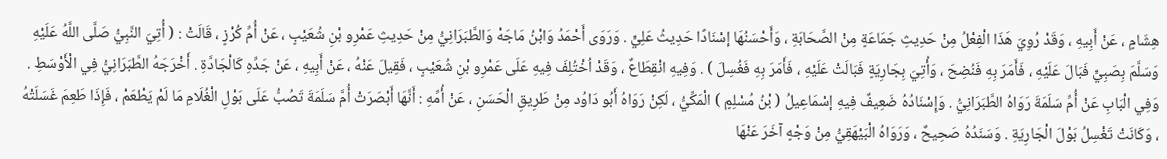هِشَامٍ ، عَنْ أَبِيهِ ، وَقَدْ رُوِيَ هَذَا الْفِعْلُ مِنْ حَدِيثِ جَمَاعَةٍ مِنْ الصَّحَابَةِ ، وَأَحْسَنُهَا إسْنَادًا حَدِيثُ عَلِيٍّ . وَرَوَى أَحْمَدُ وَابْنُ مَاجَهْ وَالطَّبَرَانِيُّ مِنْ حَدِيثِ عَمْرِو بْنِ شُعَيْبٍ ، عَنْ أُمِّ كُرْزٍ ، قَالَتْ : ( أُتِيَ النَّبِيُّ صَلَّى اللَّهُ عَلَيْهِ وَسَلَّمَ بِصَبِيٍّ فَبَالَ عَلَيْهِ ، فَأَمَرَ بِهِ فَنُضِحَ ، وَأُتِيَ بِجَارِيَةٍ فَبَالَتْ عَلَيْهِ ، فَأَمَرَ بِهِ فَغُسِلَ ) . وَفِيهِ انْقِطَاعٌ ، وَقَدْ اُخْتُلِفَ فِيهِ عَلَى عَمْرِو بْنِ شُعَيْبٍ ، فَقِيلَ عَنْهُ ، عَنْ أَبِيهِ ، عَنْ جَدِّهِ كَالْجَادَّةِ . أَخْرَجَهُ الطَّبَرَانِيُّ فِي الْأَوْسَطِ . وَفِي الْبَابِ عَنْ أُمِّ سَلَمَةَ رَوَاهُ الطَّبَرَانِيُّ . وَإِسْنَادُهُ ضَعِيفٌ فِيهِ إسْمَاعِيلُ ( بْنُ مُسْلِمٍ ) الْمَكِّيُّ ، لَكِنْ رَوَاهُ أَبُو دَاوُد مِنْ طَرِيقِ الْحَسَنِ ، عَنْ أُمِّهِ : أَنَّهَا أَبْصَرَتْ أُمَّ سَلَمَةَ تَصُبُّ عَلَى بَوْلِ الْغُلَامِ مَا لَمْ يَطْعَمْ ، فَإِذَا طَعِمَ غَسَلَتْهُ ، وَكَانَتْ تَغْسِلُ بَوْلَ الْجَارِيَةِ . وَسَنَدُهُ صَحِيحٌ ، وَرَوَاهُ الْبَيْهَقِيُّ مِنْ وَجْهٍ آخَرَ عَنْهَا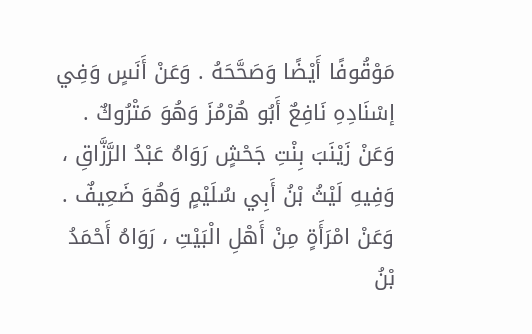مَوْقُوفًا أَيْضًا وَصَحَّحَهُ . وَعَنْ أَنَسٍ وَفِي إسْنَادِهِ نَافِعٌ أَبُو هُرْمُزَ وَهُوَ مَتْرُوكٌ . وَعَنْ زَيْنَبَ بِنْتِ جَحْشٍ رَوَاهُ عَبْدُ الرَّزَّاقِ ، وَفِيهِ لَيْثُ بْنُ أَبِي سُلَيْمٍ وَهُوَ ضَعِيفٌ . وَعَنْ امْرَأَةٍ مِنْ أَهْلِ الْبَيْتِ ، رَوَاهُ أَحْمَدُ بْنُ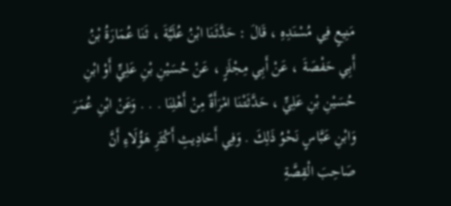مَنِيعٍ فِي مُسْنَدِهِ ، قَالَ : حَدَّثَنَا ابْنُ عُلَيَّةَ ، ثَنَا عُمَارَةُ بْنُ أَبِي حَفْصَةَ ، عَنْ أَبِي مِجْلَزٍ ، عَنْ حُسَيْنِ بْنِ عَلِيٍّ أَوْ ابْنِ حُسَيْنِ بْنِ عَلِيٍّ ، حَدَّثَتْنَا امْرَأَةٌ مِنْ أَهْلِنَا . . . وَعَنْ ابْنِ عُمَرَ وَابْنِ عَبَّاسٍ نَحْوُ ذَلِكَ . وَفِي أَحَادِيثِ أَكْثَرِ هَؤُلَاءِ أَنَّ صَاحِبَ الْقِصَّةِ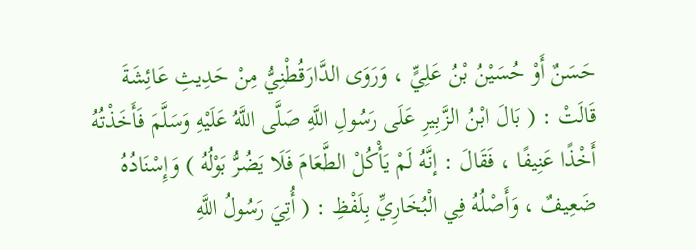حَسَنٌ أَوْ حُسَيْنُ بْنُ عَلِيٍّ ، وَرَوَى الدَّارَقُطْنِيُّ مِنْ حَدِيثِ عَائِشَةَ قَالَتْ : ( بَالَ ابْنُ الزَّبِيرِ عَلَى رَسُولِ اللَّهِ صَلَّى اللَّهُ عَلَيْهِ وَسَلَّمَ فَأَخَذْتُهُ أَخْذًا عَنِيفًا ، فَقَالَ : إنَّهُ لَمْ يَأْكُلْ الطَّعَامَ فَلَا يَضُرُّ بَوْلُهُ ) وَإِسْنَادُهُ ضَعِيفٌ ، وَأَصْلُهُ فِي الْبُخَارِيِّ بِلَفْظِ : ( أُتِيَ رَسُولُ اللَّهِ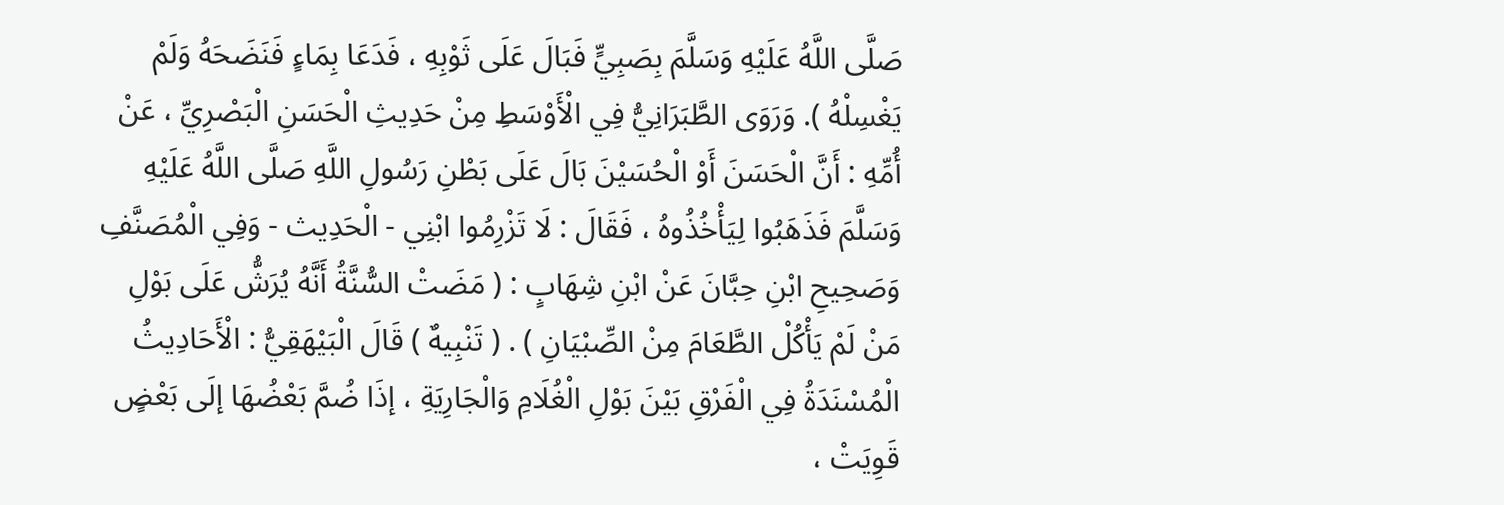صَلَّى اللَّهُ عَلَيْهِ وَسَلَّمَ بِصَبِيٍّ فَبَالَ عَلَى ثَوْبِهِ ، فَدَعَا بِمَاءٍ فَنَضَحَهُ وَلَمْ يَغْسِلْهُ ). وَرَوَى الطَّبَرَانِيُّ فِي الْأَوْسَطِ مِنْ حَدِيثِ الْحَسَنِ الْبَصْرِيِّ ، عَنْ أُمِّهِ : أَنَّ الْحَسَنَ أَوْ الْحُسَيْنَ بَالَ عَلَى بَطْنِ رَسُولِ اللَّهِ صَلَّى اللَّهُ عَلَيْهِ وَسَلَّمَ فَذَهَبُوا لِيَأْخُذُوهُ ، فَقَالَ : لَا تَزْرِمُوا ابْنِي - الْحَدِيث - وَفِي الْمُصَنَّفِ وَصَحِيحِ ابْنِ حِبَّانَ عَنْ ابْنِ شِهَابٍ : ( مَضَتْ السُّنَّةُ أَنَّهُ يُرَشُّ عَلَى بَوْلِ مَنْ لَمْ يَأْكُلْ الطَّعَامَ مِنْ الصِّبْيَانِ ) . ( تَنْبِيهٌ ) قَالَ الْبَيْهَقِيُّ : الْأَحَادِيثُ الْمُسْنَدَةُ فِي الْفَرْقِ بَيْنَ بَوْلِ الْغُلَامِ وَالْجَارِيَةِ ، إذَا ضُمَّ بَعْضُهَا إلَى بَعْضٍ قَوِيَتْ ،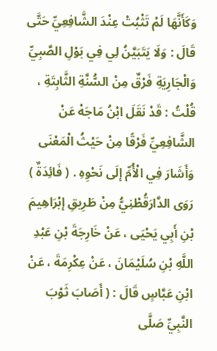وَكَأَنَّهَا لَمْ تَثْبُتْ عِنْدَ الشَّافِعِيِّ حَتَّى قَالَ : وَلَا يَتَبَيَّنُ لِي فِي بَوْلِ الصَّبِيِّ وَالْجَارِيَةِ فَرْقٌ مِنْ السُّنَّةِ الثَّابِتَةِ ، قُلْتُ : قَدْ نَقَلَ ابْنُ مَاجَهْ عَنْ الشَّافِعِيِّ فَرْقًا مِنْ حَيْثُ الْمَعْنَى وَأَشَارَ فِي الْأُمِّ إلَى نَحْوِهِ . ( فَائِدَةٌ ) رَوَى الدَّارَقُطْنِيُّ مِنْ طَرِيقِ إبْرَاهِيمَ بْنِ أَبِي يَحْيَى ، عَنْ خَارِجَةَ بْنِ عَبْدِ اللَّهِ بْنِ سُلَيْمَانَ ، عَنْ عِكْرِمَةَ ، عَنْ ابْنِ عَبَّاسٍ قَالَ : ( أَصَابَ ثَوْبَ النَّبِيِّ صَلَّى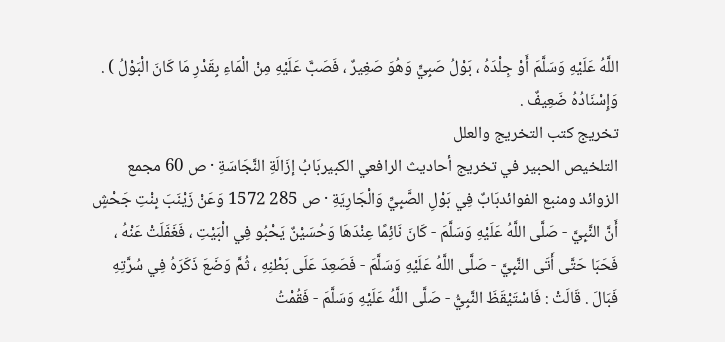اللَّهُ عَلَيْهِ وَسَلَّمَ أَوْ جِلْدَهُ ، بَوْلُ صَبِيٍّ وَهُوَ صَغِيرٌ ، فَصَبَّ عَلَيْهِ مِنْ الْمَاءِ بِقَدْرِ مَا كَانَ الْبَوْلُ ) . وَإِسْنَادُهُ ضَعِيفٌ .
تخريج كتب التخريج والعلل
التلخيص الحبير في تخريج أحاديث الرافعي الكبيربَابُ إزَالَةِ النَّجَاسَةِ · ص 60 مجمع الزوائد ومنبع الفوائدبَابٌ فِي بَوْلِ الصَّبِيِّ وَالْجَارِيَةِ · ص 285 1572 وَعَنْ زَيْنَبَ بِنْتِ جَحْشٍ أَنَّ النَّبِيَّ - صَلَّى اللَّهُ عَلَيْهِ وَسَلَّمَ - كَانَ نَائِمًا عِنْدَهَا وَحُسَيْنٌ يَحْبُو فِي الْبَيْتِ ، فَغَفَلَتْ عَنْهُ ، فَحَبَا حَتَّى أَتَى النَّبِيَّ - صَلَّى اللَّهُ عَلَيْهِ وَسَلَّمَ - فَصَعِدَ عَلَى بَطْنِهِ ، ثُمَّ وَضَعَ ذَكَرَهُ فِي سُرَّتِهِ فَبَالَ . قَالَتْ : فَاسْتَيْقَظَ النَّبِيُّ - صَلَّى اللَّهُ عَلَيْهِ وَسَلَّمَ - فَقُمْتُ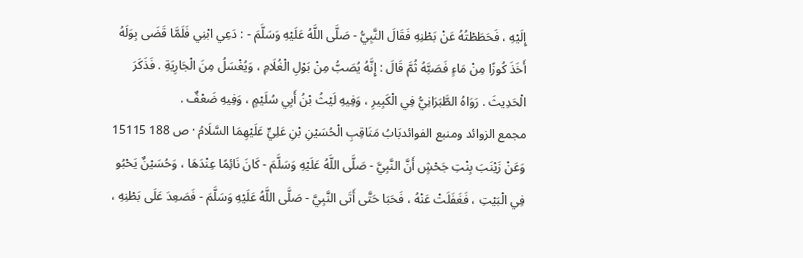إِلَيْهِ ، فَحَطَطْتُهُ عَنْ بَطْنِهِ فَقَالَ النَّبِيُّ - صَلَّى اللَّهُ عَلَيْهِ وَسَلَّمَ - : دَعِي ابْنِي فَلَمَّا قَضَى بِوَلَهُ أَخَذَ كُوزًا مِنْ مَاءٍ فَصَبَّهُ ثُمَّ قَالَ : إِنَّهُ يُصَبُّ مِنْ بَوْلِ الْغُلَامِ ، وَيُغْسَلُ مِنَ الْجَارِيَةِ . فَذَكَرَ الْحَدِيثَ . رَوَاهُ الطَّبَرَانِيُّ فِي الْكَبِيرِ ، وَفِيهِ لَيْثُ بْنُ أَبِي سُلَيْمٍ ، وَفِيهِ ضَعْفٌ .
مجمع الزوائد ومنبع الفوائدبَابُ مَنَاقِبِ الْحُسَيْنِ بْنِ عَلِيٍّ عَلَيْهِمَا السَّلَامُ · ص 188 15115 وَعَنْ زَيْنَبَ بِنْتِ جَحْشٍ أَنَّ النَّبِيَّ - صَلَّى اللَّهُ عَلَيْهِ وَسَلَّمَ - كَانَ نَائِمًا عِنْدَهَا ، وَحُسَيْنٌ يَحْبُو فِي الْبَيْتِ ، فَغَفَلَتْ عَنْهُ ، فَحَبَا حَتَّى أَتَى النَّبِيَّ - صَلَّى اللَّهُ عَلَيْهِ وَسَلَّمَ - فَصَعِدَ عَلَى بَطْنِهِ ،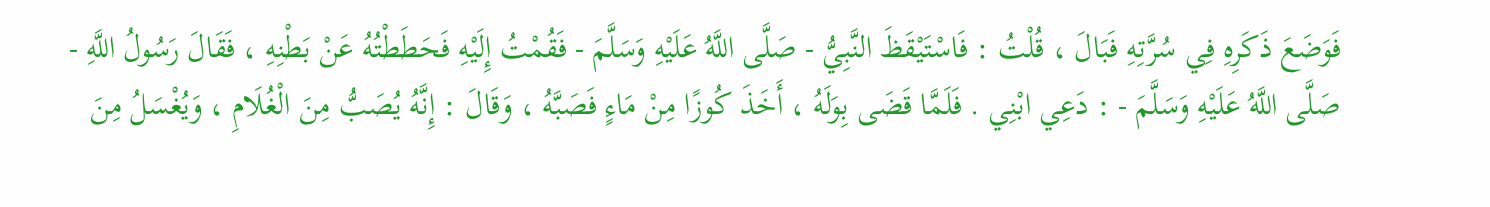فَوَضَعَ ذَكَرِهِ فِي سُرَّتِهِ فَبَالَ ، قُلْتُ : فَاسْتَيْقَظَ النَّبِيُّ - صَلَّى اللَّهُ عَلَيْهِ وَسَلَّمَ - فَقُمْتُ إِلَيْهِ فَحَطَطْتُهُ عَنْ بَطْنِهِ ، فَقَالَ رَسُولُ اللَّهِ - صَلَّى اللَّهُ عَلَيْهِ وَسَلَّمَ - : دَعِي ابْنِي . فَلَمَّا قَضَى بِوَلَهُ ، أَخَذَ كُوزًا مِنْ مَاءٍ فَصَبَّهُ ، وَقَالَ : إِنَّهُ يُصَبُّ مِنَ الْغُلَامِ ، وَيُغْسَلُ مِنَ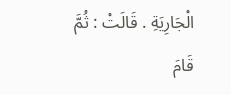الْجَارِيَةِ . قَالَتْ : ثُمَّ قَامَ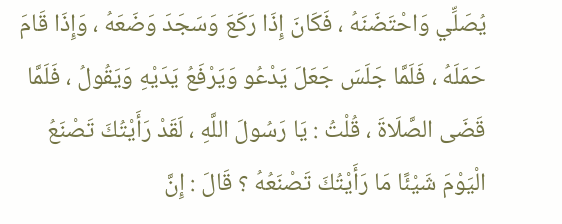يُصَلِّي وَاحْتَضَنَهُ ، فَكَانَ إِذَا رَكَعَ وَسَجَدَ وَضَعَهُ ، وَإِذَا قَامَ حَمَلَهُ ، فَلَمَّا جَلَسَ جَعَلَ يَدْعُو وَيَرْفَعُ يَدَيْهِ وَيَقُولُ ، فَلَمَّا قَضَى الصَّلَاةَ ، قُلْتُ : يَا رَسُولَ اللَّهِ ، لَقَدْ رَأَيْتُكَ تَصْنَعُ الْيَوْمَ شَيْئًا مَا رَأَيْتُكَ تَصْنَعُهُ ؟ قَالَ : إِنَّ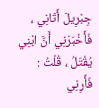جِبْرِيلَ أَتَانِي ، فَأَخْبَرَنِي أَنَّ ابْنِي يُقْتَلُ ، قُلْتُ : فَأَرِنِي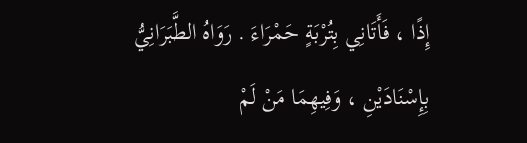إِذًا ، فَأَتَانِي بِتُرْبَةٍ حَمْرَاءَ . رَوَاهُ الطَّبَرَانِيُّ بِإِسْنَادَيْنِ ، وَفِيهِمَا مَنْ لَمْ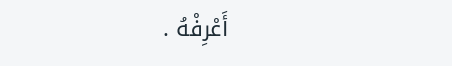أَعْرِفْهُ .